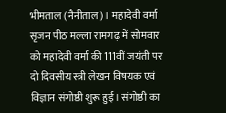भीमताल (नैनीताल)। महादेवी वर्मा सृजन पीठ मल्ला रामगढ़ में सोमवार को महादेवी वर्मा की 111वीं जयंती पर दो दिवसीय स्त्री लेखन विषयक एवं विज्ञान संगोष्ठी शुरू हुई। संगोष्ठी का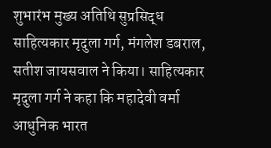शुभारंभ मुख्य अतिथि सुप्रसिद्ध साहित्यकार मृदुला गर्ग, मंगलेश डबराल, सतीश जायसवाल ने किया। साहित्यकार मृदुला गर्ग ने कहा कि महादेवी वर्मा आधुनिक भारत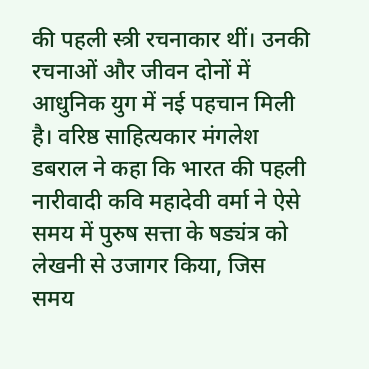की पहली स्त्री रचनाकार थीं। उनकी रचनाओं और जीवन दोनों में आधुनिक युग में नई पहचान मिली है। वरिष्ठ साहित्यकार मंगलेश डबराल ने कहा कि भारत की पहली नारीवादी कवि महादेवी वर्मा ने ऐसे समय में पुरुष सत्ता के षड्यंत्र को लेखनी से उजागर किया, जिस समय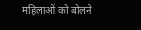महिलाओं को बोलने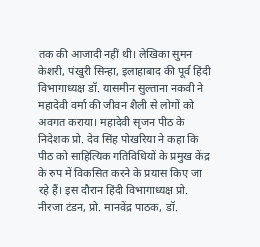तक की आजादी नहीं थी। लेखिका सुमन केशरी, पंखुरी सिन्हा, इलाहाबाद की पूर्व हिंदी विभागाध्यक्ष डॉ. यासमीन सुल्ताना नकवी ने महादेवी वर्मा की जीवन शैली से लोगों को अवगत कराया। महादेवी सृजन पीठ के निदेशक प्रो. देव सिंह पोखरिया ने कहा कि पीठ को साहित्यिक गतिविधियों के प्रमुख केंद्र के रुप में विकसित करने के प्रयास किए जा रहे हैं। इस दौरान हिंदी विभागाध्यक्ष प्रो. नीरजा टंडन, प्रो. मानवेंद्र पाठक, डॉ.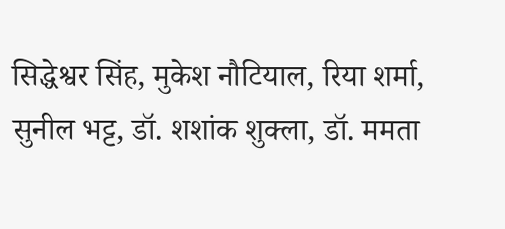सिद्धेश्वर सिंह, मुकेश नौटियाल, रिया शर्मा, सुनील भट्ट, डॉ. शशांक शुक्ला, डॉ. ममता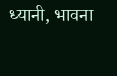ध्यानी, भावना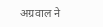अग्रवाल ने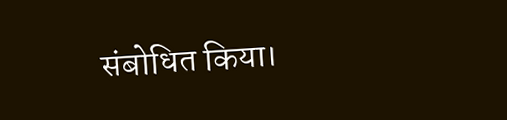संबोधित किया।